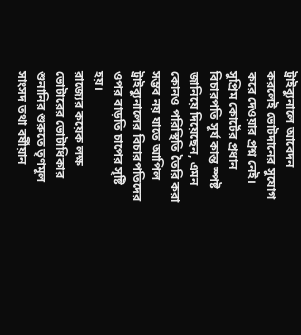ট্রাইব্যুনালে আবেদন করলেই ভোটদানের সুযোগ করে দেওয়ার প্রশ্ন নেই। সুপ্রিম কোর্টের প্রধান বিচারপতি সূর্য কান্ত স্পষ্ট জানিয়ে দিয়েছেন, এমন কোনও পরিস্থিতি তৈরি করা সম্ভব নয় যাতে আপিল ট্রাইব্যুনালের বিচারপতিদের ওপর বাড়তি চাপের সৃষ্টি হয়।
রাজ্যের কয়েক লক্ষ ভোটারের ভোটাধিকার শুনানির শুরুতে তৃণমূল সাংসদ তথা বর্ষীয়ান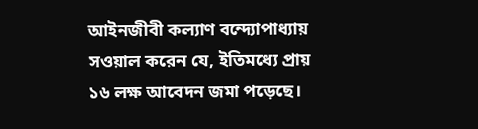আইনজীবী কল্যাণ বন্দ্যোপাধ্যায় সওয়াল করেন যে, ইতিমধ্যে প্রায় ১৬ লক্ষ আবেদন জমা পড়েছে।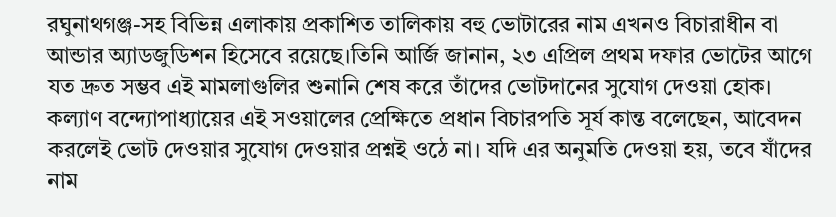রঘুনাথগঞ্জ-সহ বিভিন্ন এলাকায় প্রকাশিত তালিকায় বহু ভোটারের নাম এখনও বিচারাধীন বা আন্ডার অ্যাডজুডিশন হিসেবে রয়েছে।তিনি আর্জি জানান, ২৩ এপ্রিল প্রথম দফার ভোটের আগে যত দ্রুত সম্ভব এই মামলাগুলির শুনানি শেষ করে তাঁদের ভোটদানের সুযোগ দেওয়া হোক। কল্যাণ বন্দ্যোপাধ্যায়ের এই সওয়ালের প্রেক্ষিতে প্রধান বিচারপতি সূর্য কান্ত বলেছেন, আবেদন করলেই ভোট দেওয়ার সুযোগ দেওয়ার প্রশ্নই ওঠে না। যদি এর অনুমতি দেওয়া হয়, তবে যাঁদের নাম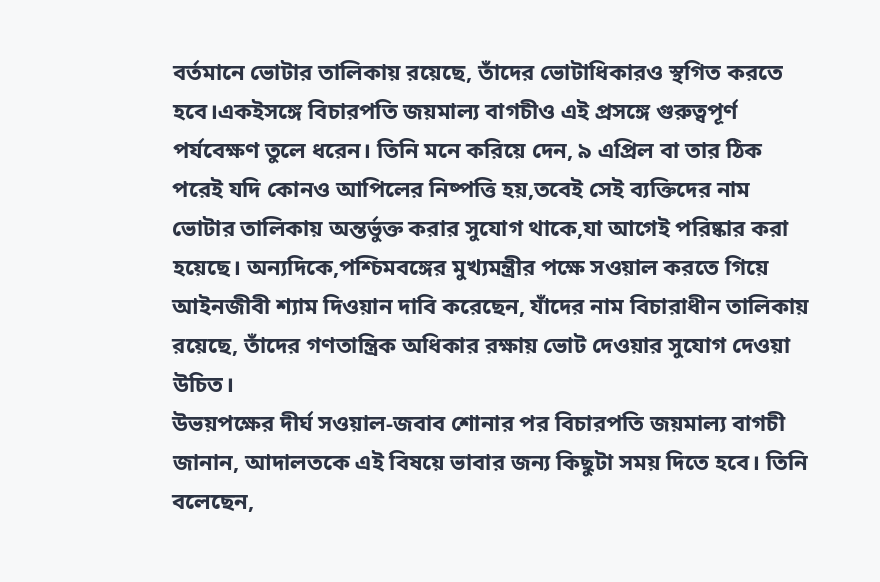বর্তমানে ভোটার তালিকায় রয়েছে, তাঁদের ভোটাধিকারও স্থগিত করতে হবে।একইসঙ্গে বিচারপতি জয়মাল্য বাগচীও এই প্রসঙ্গে গুরুত্বপূর্ণ পর্যবেক্ষণ তুলে ধরেন। তিনি মনে করিয়ে দেন, ৯ এপ্রিল বা তার ঠিক পরেই যদি কোনও আপিলের নিষ্পত্তি হয়,তবেই সেই ব্যক্তিদের নাম ভোটার তালিকায় অন্তর্ভুক্ত করার সুযোগ থাকে,যা আগেই পরিষ্কার করা হয়েছে। অন্যদিকে,পশ্চিমবঙ্গের মুখ্যমন্ত্রীর পক্ষে সওয়াল করতে গিয়ে আইনজীবী শ্যাম দিওয়ান দাবি করেছেন, যাঁদের নাম বিচারাধীন তালিকায় রয়েছে, তাঁদের গণতান্ত্রিক অধিকার রক্ষায় ভোট দেওয়ার সুযোগ দেওয়া উচিত।
উভয়পক্ষের দীর্ঘ সওয়াল-জবাব শোনার পর বিচারপতি জয়মাল্য বাগচী জানান, আদালতকে এই বিষয়ে ভাবার জন্য কিছুটা সময় দিতে হবে। তিনি বলেছেন,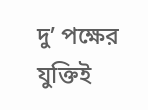দু’ পক্ষের যুক্তিই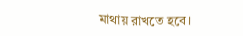মাথায় রাখতে হবে।